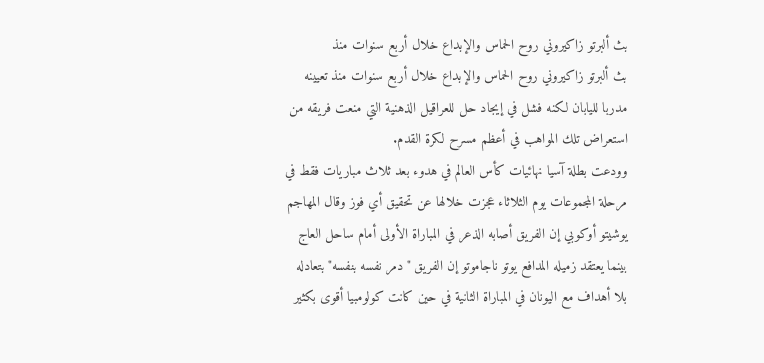بث ألبرتو زاكيروني روح الحماس والإبداع خلال أربع سنوات منذ
بث ألبرتو زاكيروني روح الحماس والإبداع خلال أربع سنوات منذ تعيينه مدربا لليابان لكنه فشل في إيجاد حل للعراقيل الذهنية التي منعت فريقه من استعراض تلك المواهب في أعظم مسرح لكرة القدم.
وودعت بطلة آسيا نهائيات كأس العالم في هدوء بعد ثلاث مباريات فقط في مرحلة المجموعات يوم الثلاثاء عجزت خلالها عن تحقيق أي فوز وقال المهاجم يوشيتو أوكوبي إن الفريق أصابه الذعر في المباراة الأولى أمام ساحل العاج بينما يعتقد زميله المدافع يوتو ناجاموتو إن الفريق "دمر نفسه بنفسه" بتعادله بلا أهداف مع اليونان في المباراة الثانية في حين كانت كولومبيا أقوى بكثير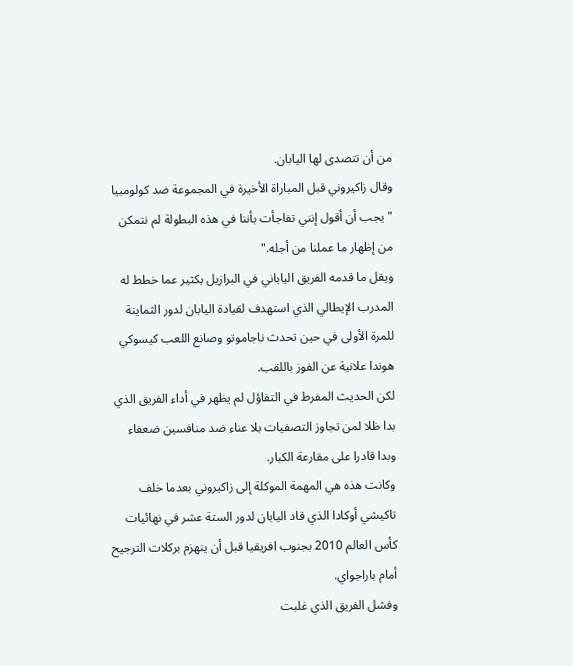من أن تتصدى لها اليابان.
وقال زاكيروني قبل المباراة الأخيرة في المجموعة ضد كولومبيا "يجب أن أقول إنني تفاجأت بأننا في هذه البطولة لم نتمكن من إظهار ما عملنا من أجله."
ويقل ما قدمه الفريق الياباني في البرازيل بكثير عما خطط له المدرب الإيطالي الذي استهدف لقيادة اليابان لدور الثماينة للمرة الأولى في حين تحدث ناجاموتو وصانع اللعب كيسوكي هوندا علانية عن الفوز باللقب.
لكن الحديث المفرط في التفاؤل لم يظهر في أداء الفريق الذي بدا ظلا لمن تجاوز التصفيات بلا عناء ضد منافسين ضعفاء وبدا قادرا على مقارعة الكبار.
وكانت هذه هي المهمة الموكلة إلى زاكيروني بعدما خلف تاكيشي أوكادا الذي قاد اليابان لدور الستة عشر في نهائيات كأس العالم 2010 بجنوب افريقيا قبل أن ينهزم بركلات الترجيح أمام باراجواي.
وفشل الفريق الذي غلبت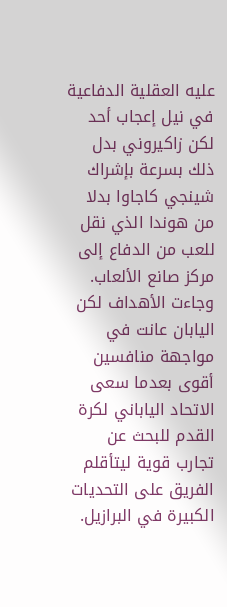عليه العقلية الدفاعية في نيل إعجاب أحد لكن زاكيروني بدل ذلك بسرعة بإشراك شينجي كاجاوا بدلا من هوندا الذي نقل للعب من الدفاع إلى مركز صانع الألعاب.
وجاءت الأهداف لكن اليابان عانت في مواجهة منافسين أقوى بعدما سعى الاتحاد الياباني لكرة القدم للبحث عن تجارب قوية ليتأقلم الفريق على التحديات الكبيرة في البرازيل.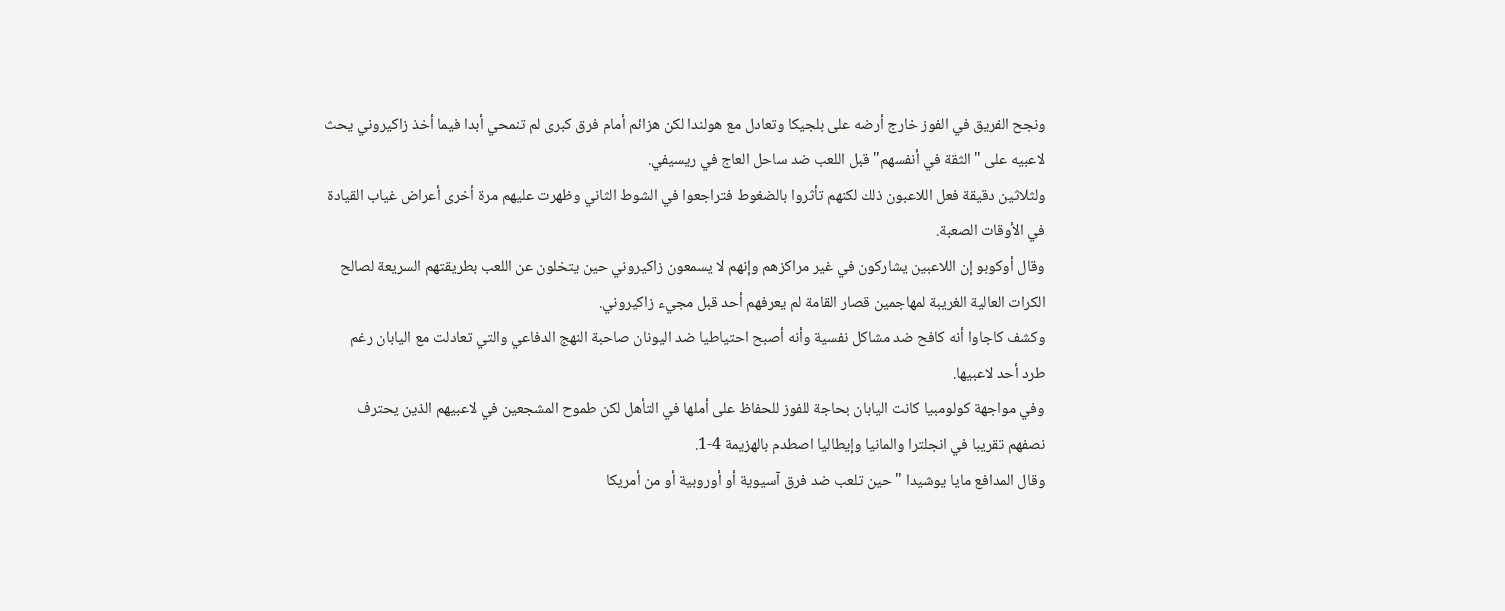ونجح الفريق في الفوز خارج أرضه على بلجيكا وتعادل مع هولندا لكن هزائم أمام فرق كبرى لم تنمحي أبدا فيما أخذ زاكيروني يحث لاعبيه على "الثقة في أنفسهم" قبل اللعب ضد ساحل العاج في ريسيفي.
ولثلاثين دقيقة فعل اللاعبون ذلك لكنهم تأثروا بالضغوط فتراجعوا في الشوط الثاني وظهرت عليهم مرة أخرى أعراض غياب القيادة في الأوقات الصعبة.
وقال أوكوبو إن اللاعبين يشاركون في غير مراكزهم وإنهم لا يسمعون زاكيروني حين يتخلون عن اللعب بطريقتهم السريعة لصالح الكرات العالية الغريبة لمهاجمين قصار القامة لم يعرفهم أحد قبل مجيء زاكيروني.
وكشف كاجاوا أنه كافح ضد مشاكل نفسية وأنه أصبح احتياطيا ضد اليونان صاحبة النهج الدفاعي والتي تعادلت مع اليابان رغم طرد أحد لاعبيها.
وفي مواجهة كولومبيا كانت اليابان بحاجة للفوز للحفاظ على أملها في التأهل لكن طموح المشجعين في لاعبيهم الذين يحترف نصفهم تقريبا في انجلترا والمانيا وإيطاليا اصطدم بالهزيمة 4-1.
وقال المدافع مايا يوشيدا "حين تلعب ضد فرق آسيوية أو أوروبية أو من أمريكا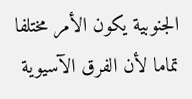الجنوبية يكون الأمر مختلفا تماما لأن الفرق الآسيوية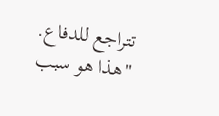تتراجع للدفاع.
"هذا هو سبب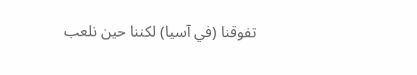تفوقنا (في آسيا) لكننا حين نلعب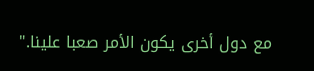مع دول أخرى يكون الأمر صعبا علينا."